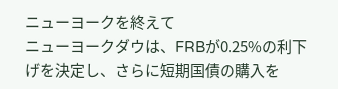ニューヨークを終えて
ニューヨークダウは、FRBが0.25%の利下げを決定し、さらに短期国債の購入を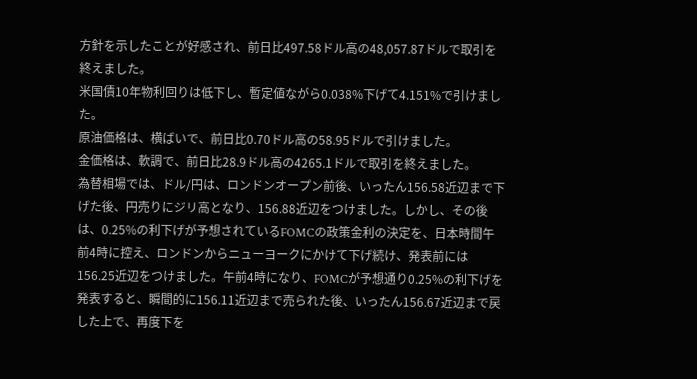方針を示したことが好感され、前日比497.58ドル高の48,057.87ドルで取引を終えました。
米国債10年物利回りは低下し、暫定値ながら0.038%下げて4.151%で引けました。
原油価格は、横ばいで、前日比0.70ドル高の58.95ドルで引けました。
金価格は、軟調で、前日比28.9ドル高の4265.1ドルで取引を終えました。
為替相場では、ドル/円は、ロンドンオープン前後、いったん156.58近辺まで下げた後、円売りにジリ高となり、156.88近辺をつけました。しかし、その後は、0.25%の利下げが予想されているFOMCの政策金利の決定を、日本時間午前4時に控え、ロンドンからニューヨークにかけて下げ続け、発表前には156.25近辺をつけました。午前4時になり、FOMCが予想通り0.25%の利下げを発表すると、瞬間的に156.11近辺まで売られた後、いったん156.67近辺まで戻した上で、再度下を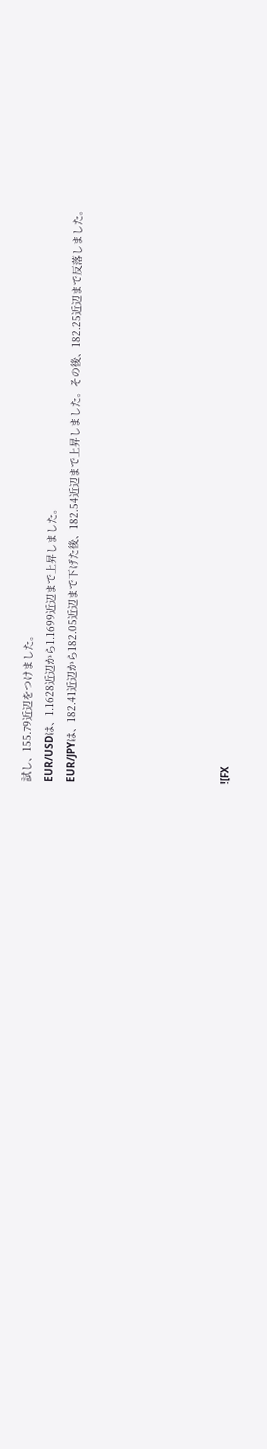試し、155.79近辺をつけました。
EUR/USDは、1.1628近辺から1.1699近辺まで上昇しました。
EUR/JPYは、182.41近辺から182.05近辺まで下げた後、182.54近辺まで上昇しました。その後、182.25近辺まで反落しました。






![FX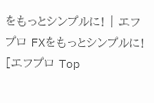をもっとシンプルに! | エフプロ FXをもっとシンプルに! [エフプロ Top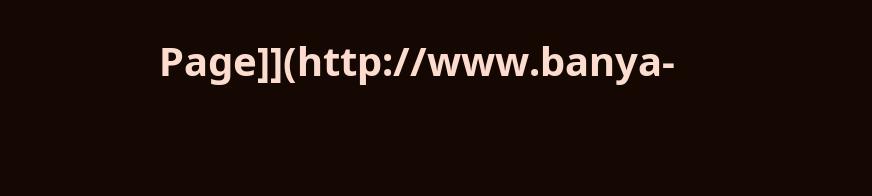Page]](http://www.banya-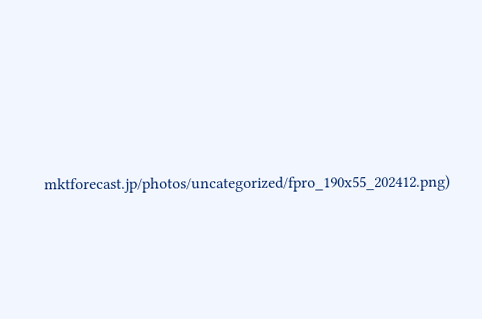mktforecast.jp/photos/uncategorized/fpro_190x55_202412.png)